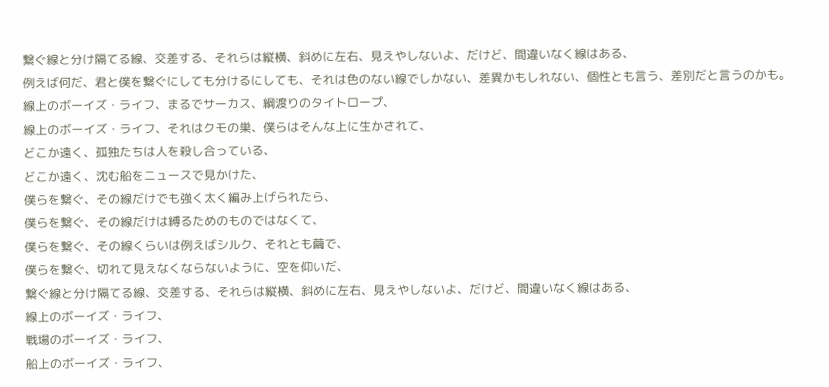繋ぐ線と分け隔てる線、交差する、それらは縦横、斜めに左右、見えやしないよ、だけど、間違いなく線はある、
例えば何だ、君と僕を繋ぐにしても分けるにしても、それは色のない線でしかない、差異かもしれない、個性とも言う、差別だと言うのかも。
線上のボーイズ・ライフ、まるでサーカス、綱渡りのタイトロープ、
線上のボーイズ・ライフ、それはクモの巣、僕らはそんな上に生かされて、
どこか遠く、孤独たちは人を殺し合っている、
どこか遠く、沈む船をニュースで見かけた、
僕らを繋ぐ、その線だけでも強く太く編み上げられたら、
僕らを繋ぐ、その線だけは縛るためのものではなくて、
僕らを繋ぐ、その線くらいは例えばシルク、それとも繭で、
僕らを繋ぐ、切れて見えなくならないように、空を仰いだ、
繋ぐ線と分け隔てる線、交差する、それらは縦横、斜めに左右、見えやしないよ、だけど、間違いなく線はある、
線上のボーイズ・ライフ、
戦場のボーイズ・ライフ、
船上のボーイズ・ライフ、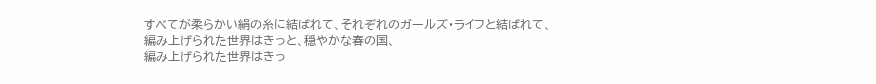すべてが柔らかい絹の糸に結ばれて、それぞれのガールズ・ライフと結ばれて、
編み上げられた世界はきっと、穏やかな春の国、
編み上げられた世界はきっ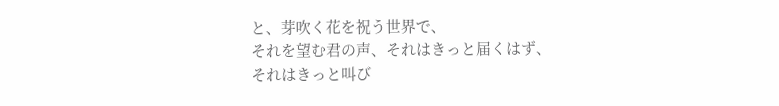と、芽吹く花を祝う世界で、
それを望む君の声、それはきっと届くはず、
それはきっと叫び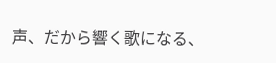声、だから響く歌になる、